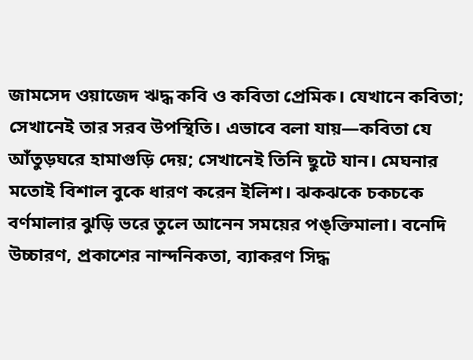জামসেদ ওয়াজেদ ঋদ্ধ কবি ও কবিতা প্রেমিক। যেখানে কবিতা; সেখানেই তার সরব উপস্থিতি। এভাবে বলা যায়—কবিতা যে আঁতুড়ঘরে হামাগুড়ি দেয়; সেখানেই তিনি ছুটে যান। মেঘনার মতোই বিশাল বুকে ধারণ করেন ইলিশ। ঝকঝকে চকচকে বর্ণমালার ঝুড়ি ভরে তুলে আনেন সময়ের পঙ্ক্তিমালা। বনেদি উচ্চারণ, প্রকাশের নান্দনিকতা, ব্যাকরণ সিদ্ধ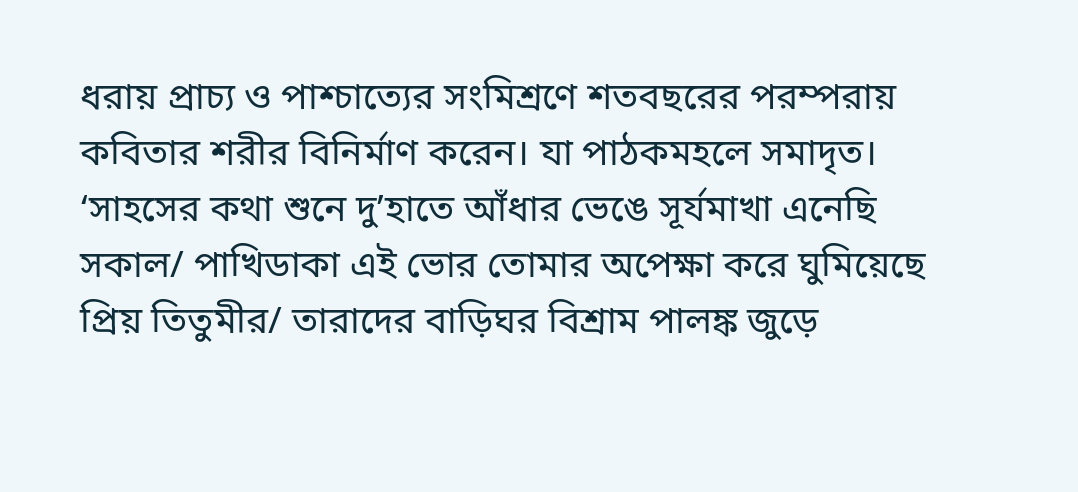ধরায় প্রাচ্য ও পাশ্চাত্যের সংমিশ্রণে শতবছরের পরম্পরায় কবিতার শরীর বিনির্মাণ করেন। যা পাঠকমহলে সমাদৃত।
‘সাহসের কথা শুনে দু’হাতে আঁধার ভেঙে সূর্যমাখা এনেছি সকাল/ পাখিডাকা এই ভোর তোমার অপেক্ষা করে ঘুমিয়েছে প্রিয় তিতুমীর/ তারাদের বাড়িঘর বিশ্রাম পালঙ্ক জুড়ে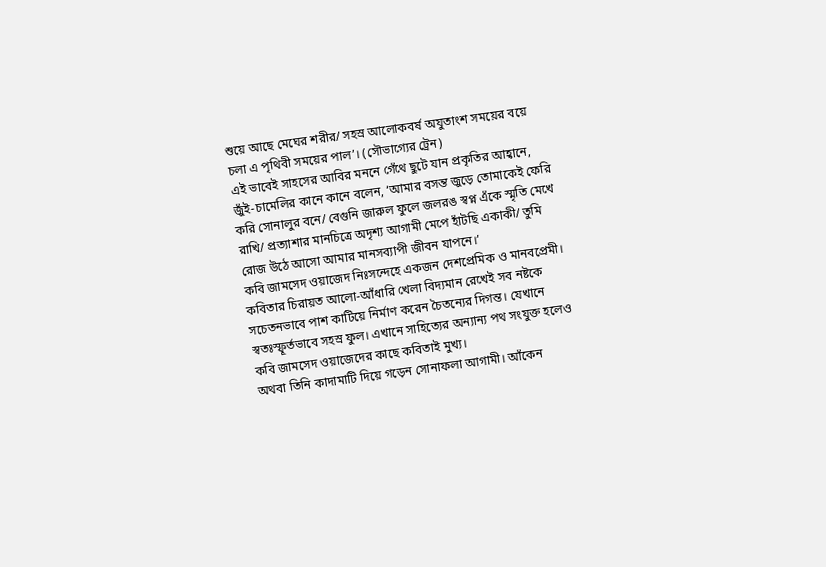শুয়ে আছে মেঘের শরীর/ সহস্র আলোকবর্ষ অযুতাংশ সময়ের বয়ে চলা এ পৃথিবী সময়ের পাল’। (সৌভাগ্যের ট্রেন)
এই ভাবেই সাহসের আবির মননে গেঁথে ছুটে যান প্রকৃতির আহ্বানে, জুঁই-চামেলির কানে কানে বলেন, ‘আমার বসন্ত জুড়ে তোমাকেই ফেরি করি সোনালুর বনে/ বেগুনি জারুল ফুলে জলরঙ স্বপ্ন এঁকে স্মৃতি মেখে রাখি/ প্রত্যাশার মানচিত্রে অদৃশ্য আগামী মেপে হাঁটছি একাকী/ তুমি রোজ উঠে আসো আমার মানসব্যাপী জীবন যাপনে।’
কবি জামসেদ ওয়াজেদ নিঃসন্দেহে একজন দেশপ্রেমিক ও মানবপ্রেমী। কবিতার চিরায়ত আলো-আঁধারি খেলা বিদ্যমান রেখেই সব নষ্টকে সচেতনভাবে পাশ কাটিয়ে নির্মাণ করেন চৈতন্যের দিগন্ত। যেখানে স্বতঃস্ফূর্তভাবে সহস্র ফুল। এখানে সাহিত্যের অন্যান্য পথ সংযুক্ত হলেও কবি জামসেদ ওয়াজেদের কাছে কবিতাই মুখ্য।
অথবা তিনি কাদামাটি দিয়ে গড়েন সোনাফলা আগামী। আঁকেন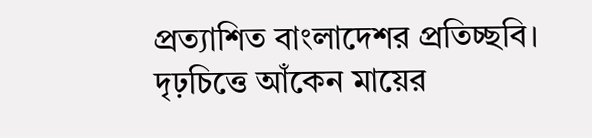প্রত্যাশিত বাংলাদেশর প্রতিচ্ছবি। দৃঢ়চিত্তে আঁকেন মায়ের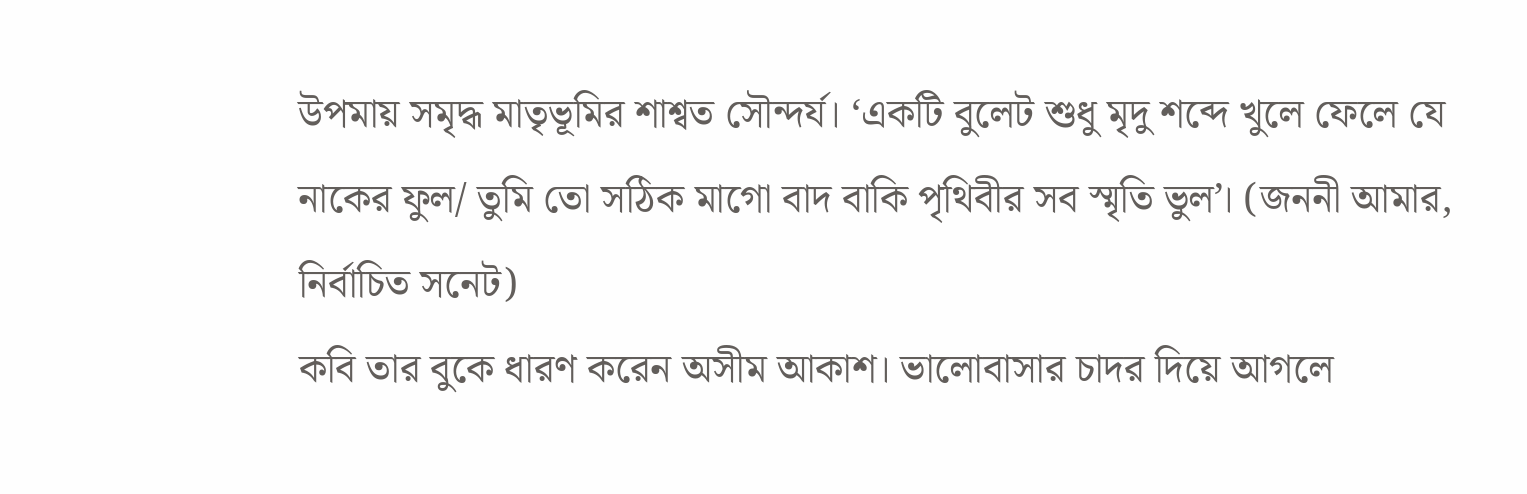উপমায় সমৃদ্ধ মাতৃভূমির শাশ্বত সৌন্দর্য। ‘একটি বুলেট শুধু মৃদু শব্দে খুলে ফেলে যে নাকের ফুল/ তুমি তো সঠিক মাগো বাদ বাকি পৃথিবীর সব স্মৃতি ভুল’। (জননী আমার, নির্বাচিত সনেট)
কবি তার বুকে ধারণ করেন অসীম আকাশ। ভালোবাসার চাদর দিয়ে আগলে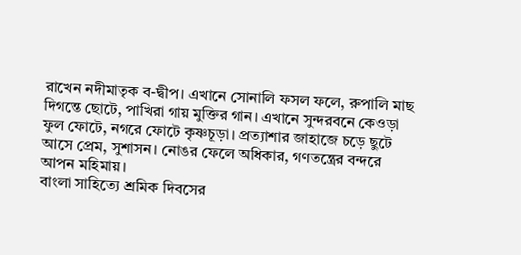রাখেন নদীমাতৃক ব-দ্বীপ। এখানে সোনালি ফসল ফলে, রুপালি মাছ দিগন্তে ছোটে, পাখিরা গায় মুক্তির গান। এখানে সুন্দরবনে কেওড়া ফুল ফোটে, নগরে ফোটে কৃষ্ণচূড়া। প্রত্যাশার জাহাজে চড়ে ছুটে আসে প্রেম, সুশাসন। নোঙর ফেলে অধিকার, গণতন্ত্রের বন্দরে আপন মহিমায়।
বাংলা সাহিত্যে শ্রমিক দিবসের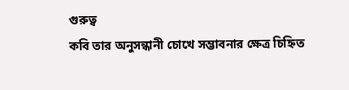গুরুত্ব
কবি তার অনুসন্ধানী চোখে সম্ভাবনার ক্ষেত্র চিহ্নিত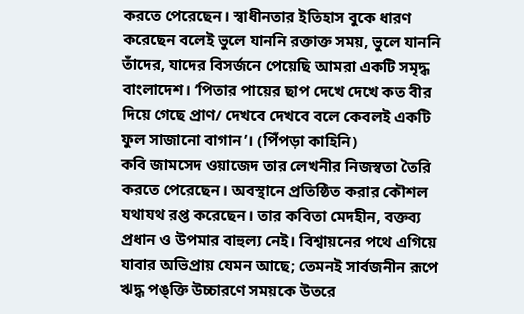করতে পেরেছেন। স্বাধীনতার ইতিহাস বুকে ধারণ করেছেন বলেই ভুলে যাননি রক্তাক্ত সময়, ভুলে যাননি তাঁদের, যাদের বিসর্জনে পেয়েছি আমরা একটি সমৃদ্ধ বাংলাদেশ। ‘পিতার পায়ের ছাপ দেখে দেখে কত বীর দিয়ে গেছে প্রাণ/ দেখবে দেখবে বলে কেবলই একটি ফুল সাজানো বাগান’। (পিঁপড়া কাহিনি)
কবি জামসেদ ওয়াজেদ তার লেখনীর নিজস্বতা তৈরি করতে পেরেছেন। অবস্থানে প্রতিষ্ঠিত করার কৌশল যথাযথ রপ্ত করেছেন। তার কবিতা মেদহীন, বক্তব্য প্রধান ও উপমার বাহুল্য নেই। বিশ্বায়নের পথে এগিয়ে যাবার অভিপ্রায় যেমন আছে; তেমনই সার্বজনীন রূপে ঋদ্ধ পঙ্ক্তি উচ্চারণে সময়কে উতরে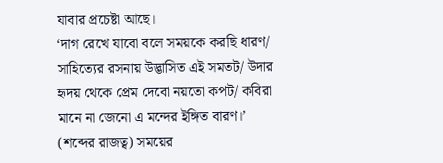যাবার প্রচেষ্টা আছে।
‘দাগ রেখে যাবো বলে সময়কে করছি ধারণ/ সাহিত্যের রসনায় উদ্ভাসিত এই সমতট/ উদার হৃদয় থেকে প্রেম দেবো নয়তো কপট/ কবিরা মানে না জেনো এ মন্দের ইঙ্গিত বারণ।’ (শব্দের রাজত্ব) সময়ের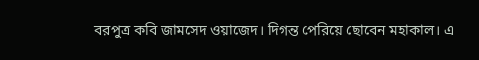বরপুত্র কবি জামসেদ ওয়াজেদ। দিগন্ত পেরিয়ে ছোবেন মহাকাল। এ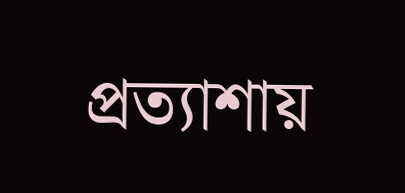প্রত্যাশায়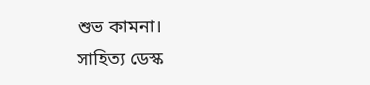শুভ কামনা।
সাহিত্য ডেস্ক